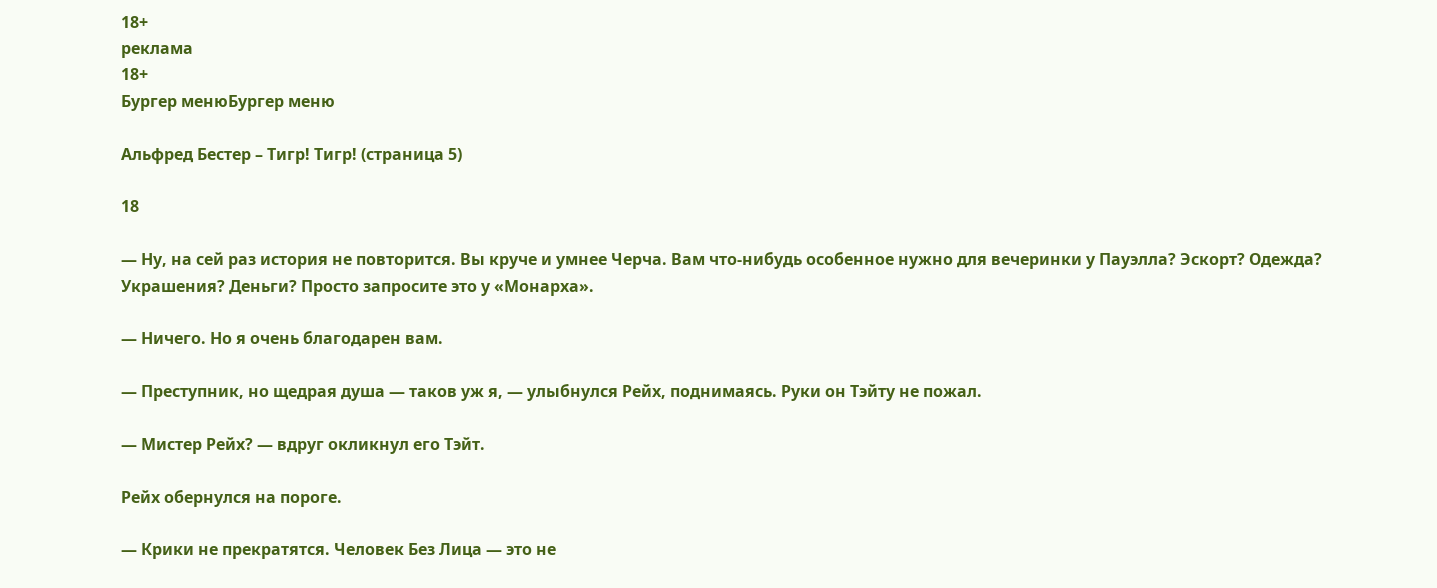18+
реклама
18+
Бургер менюБургер меню

Альфред Бестер – Тигр! Тигр! (страница 5)

18

— Ну, на сей раз история не повторится. Вы круче и умнее Черча. Вам что-нибудь особенное нужно для вечеринки у Пауэлла? Эскорт? Одежда? Украшения? Деньги? Просто запросите это у «Монарха».

— Ничего. Но я очень благодарен вам.

— Преступник, но щедрая душа — таков уж я, — улыбнулся Рейх, поднимаясь. Руки он Тэйту не пожал.

— Мистер Рейх? — вдруг окликнул его Тэйт.

Рейх обернулся на пороге.

— Крики не прекратятся. Человек Без Лица — это не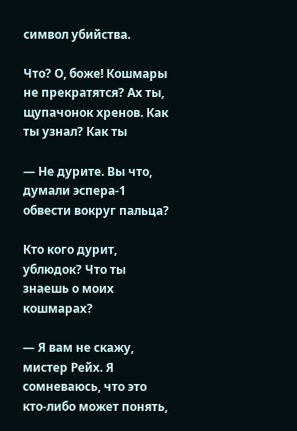символ убийства.

Что? О, боже! Кошмары не прекратятся? Ах ты, щупачонок хренов. Как ты узнал? Как ты

— Не дурите. Вы что, думали эспера-1 обвести вокруг пальца?

Кто кого дурит, ублюдок? Что ты знаешь о моих кошмарах?

— Я вам не скажу, мистер Рейх. Я сомневаюсь, что это кто-либо может понять,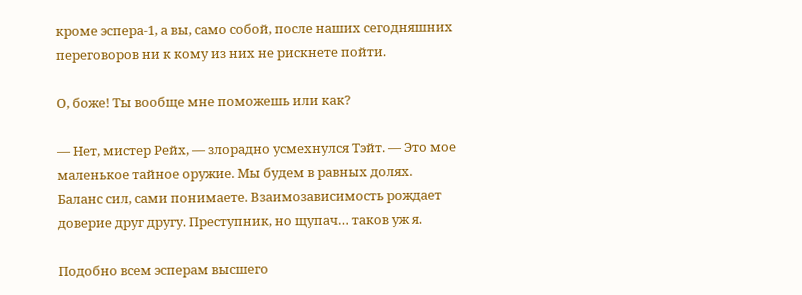кроме эспера-1, а вы, само собой, после наших сегодняшних переговоров ни к кому из них не рискнете пойти.

О, боже! Ты вообще мне поможешь или как?

— Нет, мистер Рейх, — злорадно усмехнулся Тэйт. — Это мое маленькое тайное оружие. Мы будем в равных долях. Баланс сил, сами понимаете. Взаимозависимость рождает доверие друг другу. Преступник, но щупач… таков уж я.

Подобно всем эсперам высшего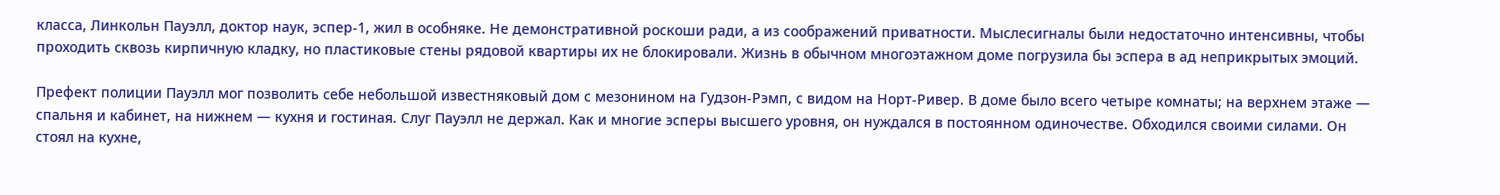класса, Линкольн Пауэлл, доктор наук, эспер-1, жил в особняке. Не демонстративной роскоши ради, а из соображений приватности. Мыслесигналы были недостаточно интенсивны, чтобы проходить сквозь кирпичную кладку, но пластиковые стены рядовой квартиры их не блокировали. Жизнь в обычном многоэтажном доме погрузила бы эспера в ад неприкрытых эмоций.

Префект полиции Пауэлл мог позволить себе небольшой известняковый дом с мезонином на Гудзон-Рэмп, с видом на Норт-Ривер. В доме было всего четыре комнаты; на верхнем этаже — спальня и кабинет, на нижнем — кухня и гостиная. Слуг Пауэлл не держал. Как и многие эсперы высшего уровня, он нуждался в постоянном одиночестве. Обходился своими силами. Он стоял на кухне,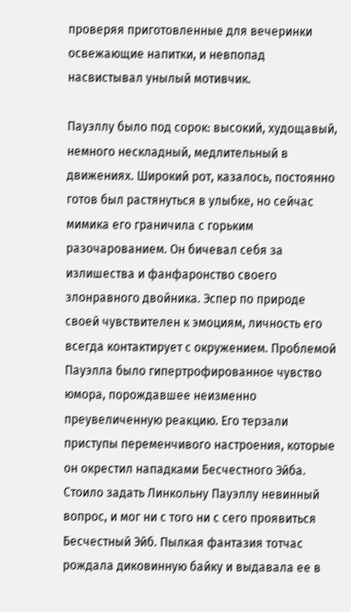проверяя приготовленные для вечеринки освежающие напитки, и невпопад насвистывал унылый мотивчик.

Пауэллу было под сорок: высокий, худощавый, немного нескладный, медлительный в движениях. Широкий рот, казалось, постоянно готов был растянуться в улыбке, но сейчас мимика его граничила с горьким разочарованием. Он бичевал себя за излишества и фанфаронство своего злонравного двойника. Эспер по природе своей чувствителен к эмоциям, личность его всегда контактирует с окружением. Проблемой Пауэлла было гипертрофированное чувство юмора, порождавшее неизменно преувеличенную реакцию. Его терзали приступы переменчивого настроения, которые он окрестил нападками Бесчестного Эйба. Стоило задать Линкольну Пауэллу невинный вопрос, и мог ни с того ни с сего проявиться Бесчестный Эйб. Пылкая фантазия тотчас рождала диковинную байку и выдавала ее в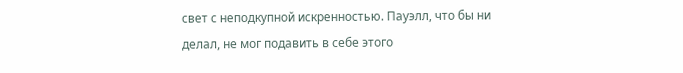свет с неподкупной искренностью. Пауэлл, что бы ни делал, не мог подавить в себе этого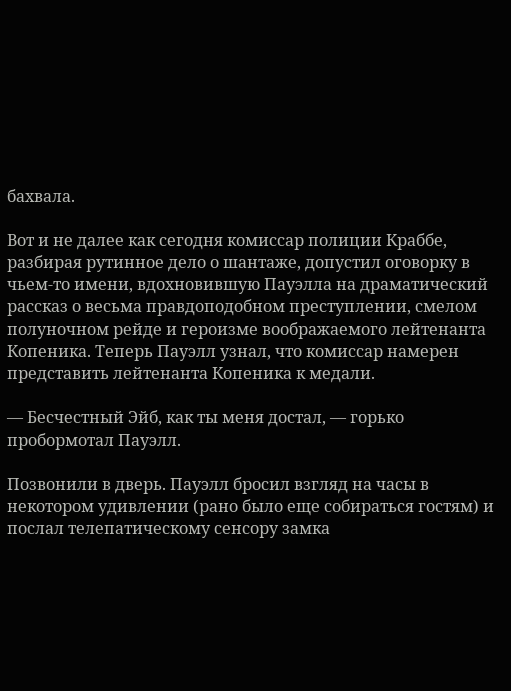бахвала.

Вот и не далее как сегодня комиссар полиции Краббе, разбирая рутинное дело о шантаже, допустил оговорку в чьем-то имени, вдохновившую Пауэлла на драматический рассказ о весьма правдоподобном преступлении, смелом полуночном рейде и героизме воображаемого лейтенанта Копеника. Теперь Пауэлл узнал, что комиссар намерен представить лейтенанта Копеника к медали.

— Бесчестный Эйб, как ты меня достал, — горько пробормотал Пауэлл.

Позвонили в дверь. Пауэлл бросил взгляд на часы в некотором удивлении (рано было еще собираться гостям) и послал телепатическому сенсору замка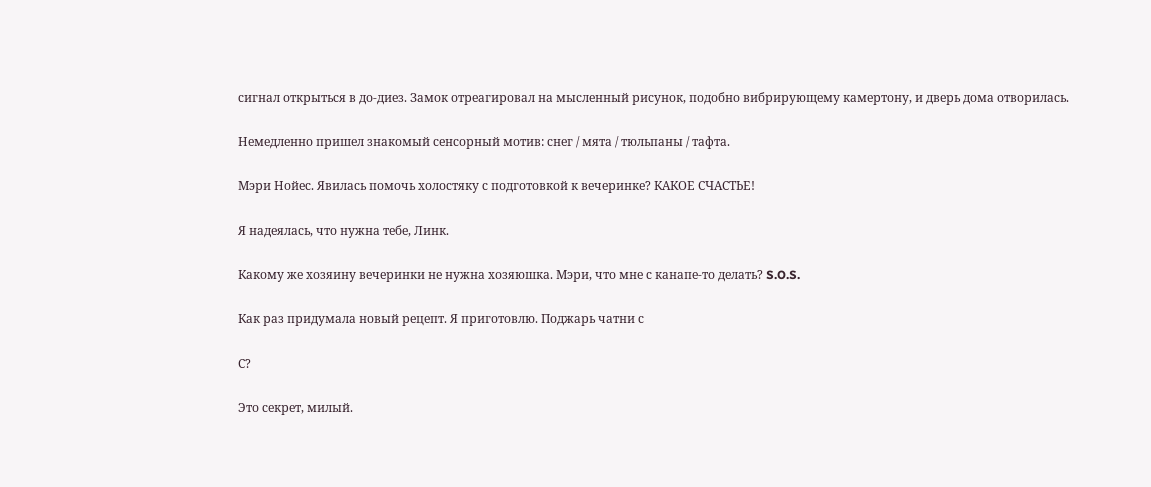сигнал открыться в до-диез. Замок отреагировал на мысленный рисунок, подобно вибрирующему камертону, и дверь дома отворилась.

Немедленно пришел знакомый сенсорный мотив: снег / мята / тюльпаны / тафта.

Мэри Нойес. Явилась помочь холостяку с подготовкой к вечеринке? КАКОЕ СЧАСТЬЕ!

Я надеялась, что нужна тебе, Линк.

Какому же хозяину вечеринки не нужна хозяюшка. Мэри, что мне с канапе-то делать? S.O.S.

Как раз придумала новый рецепт. Я приготовлю. Поджарь чатни с

С?

Это секрет, милый.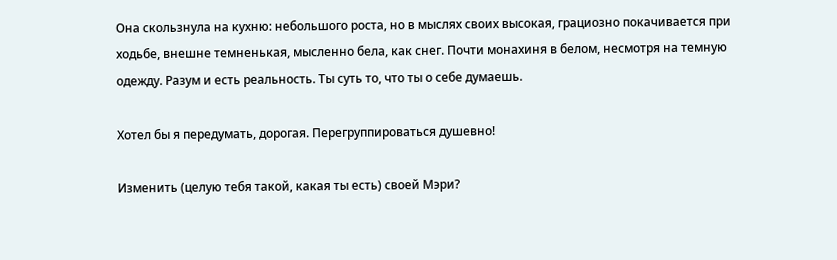Она скользнула на кухню: небольшого роста, но в мыслях своих высокая, грациозно покачивается при ходьбе, внешне темненькая, мысленно бела, как снег. Почти монахиня в белом, несмотря на темную одежду. Разум и есть реальность. Ты суть то, что ты о себе думаешь.

Хотел бы я передумать, дорогая. Перегруппироваться душевно!

Изменить (целую тебя такой, какая ты есть) своей Мэри?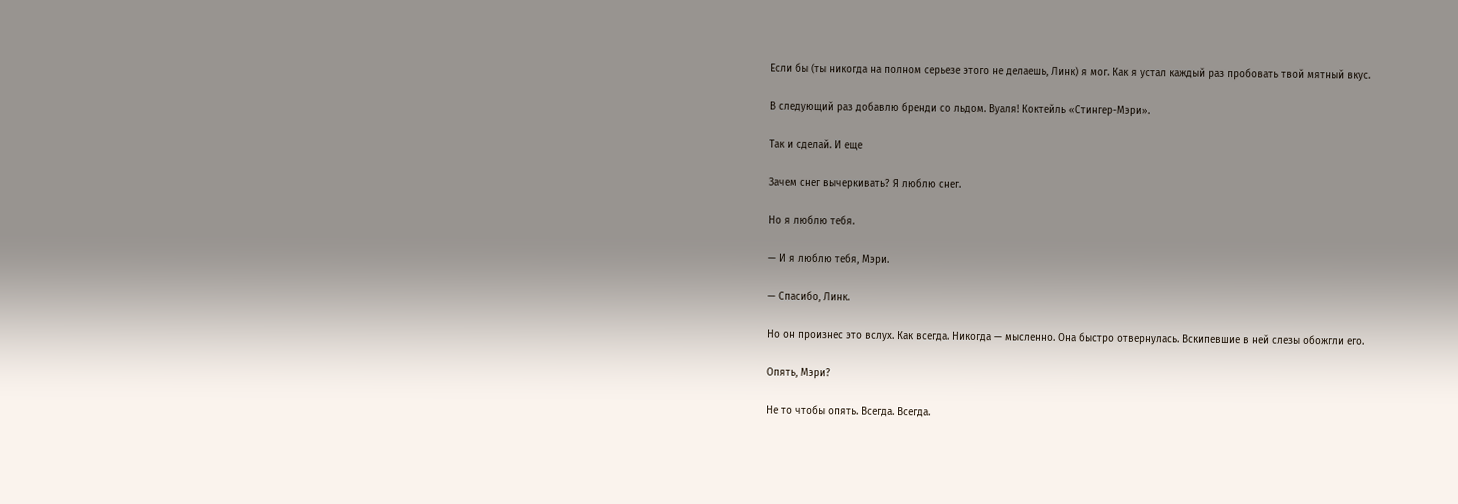Если бы (ты никогда на полном серьезе этого не делаешь, Линк) я мог. Как я устал каждый раз пробовать твой мятный вкус.

В следующий раз добавлю бренди со льдом. Вуаля! Коктейль «Стингер-Мэри».

Так и сделай. И еще

Зачем снег вычеркивать? Я люблю снег.

Но я люблю тебя.

— И я люблю тебя, Мэри.

— Спасибо, Линк.

Но он произнес это вслух. Как всегда. Никогда — мысленно. Она быстро отвернулась. Вскипевшие в ней слезы обожгли его.

Опять, Мэри?

Не то чтобы опять. Всегда. Всегда.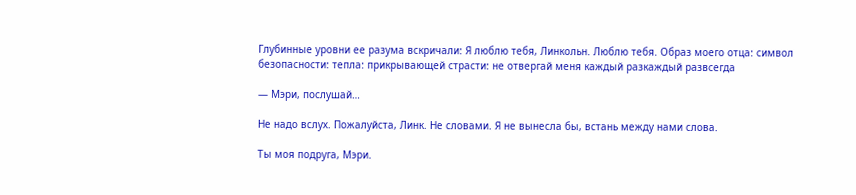Глубинные уровни ее разума вскричали: Я люблю тебя, Линкольн. Люблю тебя. Образ моего отца: символ безопасности: тепла: прикрывающей страсти: не отвергай меня каждый разкаждый развсегда

— Мэри, послушай…

Не надо вслух. Пожалуйста, Линк. Не словами. Я не вынесла бы, встань между нами слова.

Ты моя подруга, Мэри.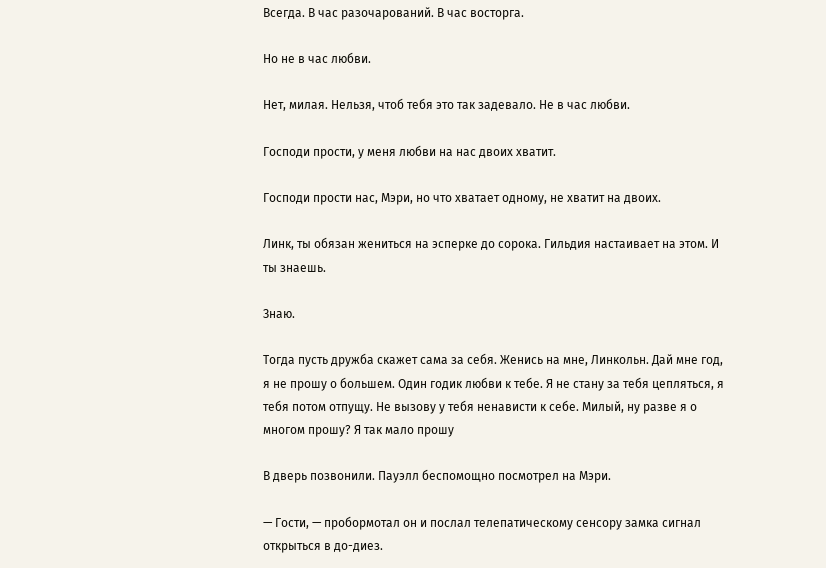Всегда. В час разочарований. В час восторга.

Но не в час любви.

Нет, милая. Нельзя, чтоб тебя это так задевало. Не в час любви.

Господи прости, у меня любви на нас двоих хватит.

Господи прости нас, Мэри, но что хватает одному, не хватит на двоих.

Линк, ты обязан жениться на эсперке до сорока. Гильдия настаивает на этом. И ты знаешь.

Знаю.

Тогда пусть дружба скажет сама за себя. Женись на мне, Линкольн. Дай мне год, я не прошу о большем. Один годик любви к тебе. Я не стану за тебя цепляться, я тебя потом отпущу. Не вызову у тебя ненависти к себе. Милый, ну разве я о многом прошу? Я так мало прошу

В дверь позвонили. Пауэлл беспомощно посмотрел на Мэри.

— Гости, — пробормотал он и послал телепатическому сенсору замка сигнал открыться в до-диез.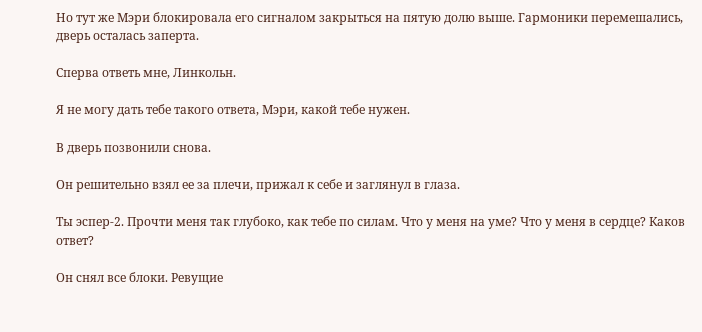Но тут же Мэри блокировала его сигналом закрыться на пятую долю выше. Гармоники перемешались, дверь осталась заперта.

Сперва ответь мне, Линкольн.

Я не могу дать тебе такого ответа, Мэри, какой тебе нужен.

В дверь позвонили снова.

Он решительно взял ее за плечи, прижал к себе и заглянул в глаза.

Ты эспер-2. Прочти меня так глубоко, как тебе по силам. Что у меня на уме? Что у меня в сердце? Каков ответ?

Он снял все блоки. Ревущие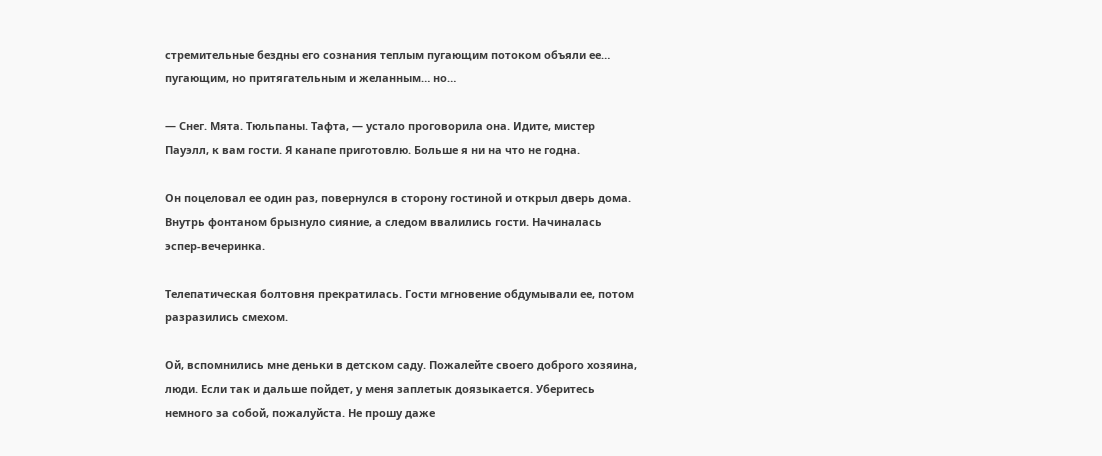стремительные бездны его сознания теплым пугающим потоком объяли ее… пугающим, но притягательным и желанным… но…

— Снег. Мята. Тюльпаны. Тафта, — устало проговорила она. Идите, мистер Пауэлл, к вам гости. Я канапе приготовлю. Больше я ни на что не годна.

Он поцеловал ее один раз, повернулся в сторону гостиной и открыл дверь дома. Внутрь фонтаном брызнуло сияние, а следом ввалились гости. Начиналась эспер-вечеринка.

Телепатическая болтовня прекратилась. Гости мгновение обдумывали ее, потом разразились смехом.

Ой, вспомнились мне деньки в детском саду. Пожалейте своего доброго хозяина, люди. Если так и дальше пойдет, у меня заплетык доязыкается. Уберитесь немного за собой, пожалуйста. Не прошу даже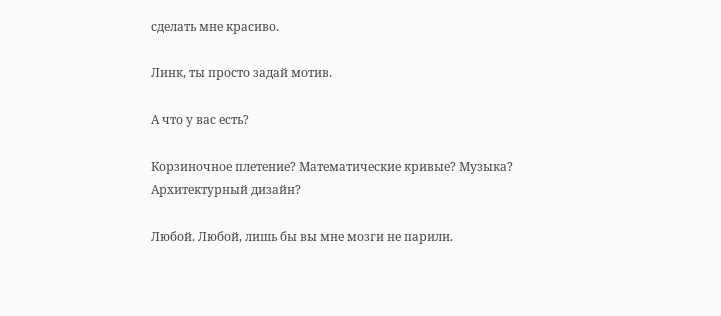сделать мне красиво.

Линк, ты просто задай мотив.

А что у вас есть?

Корзиночное плетение? Математические кривые? Музыка? Архитектурный дизайн?

Любой. Любой, лишь бы вы мне мозги не парили.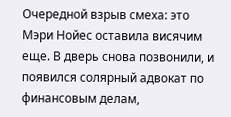Очередной взрыв смеха: это Мэри Нойес оставила висячим еще. В дверь снова позвонили, и появился солярный адвокат по финансовым делам,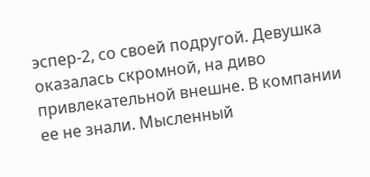эспер-2, со своей подругой. Девушка оказалась скромной, на диво привлекательной внешне. В компании ее не знали. Мысленный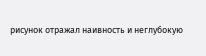рисунок отражал наивность и неглубокую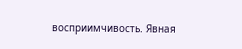восприимчивость. Явная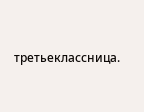третьеклассница.